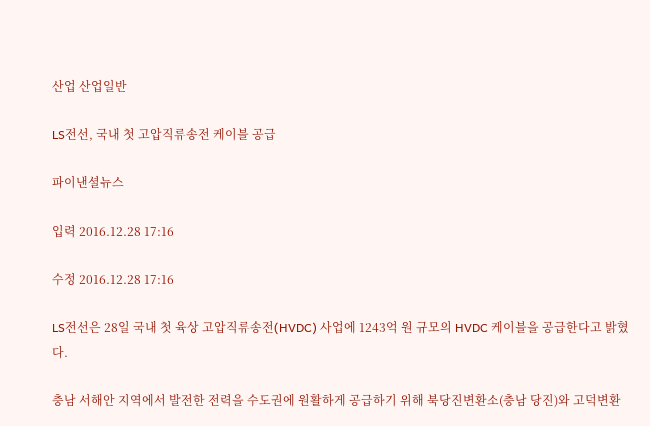산업 산업일반

LS전선, 국내 첫 고압직류송전 케이블 공급

파이낸셜뉴스

입력 2016.12.28 17:16

수정 2016.12.28 17:16

LS전선은 28일 국내 첫 육상 고압직류송전(HVDC) 사업에 1243억 원 규모의 HVDC 케이블을 공급한다고 밝혔다.

충남 서해안 지역에서 발전한 전력을 수도권에 원활하게 공급하기 위해 북당진변환소(충남 당진)와 고덕변환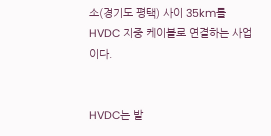소(경기도 평택) 사이 35km를 HVDC 지중 케이블로 연결하는 사업이다.


HVDC는 발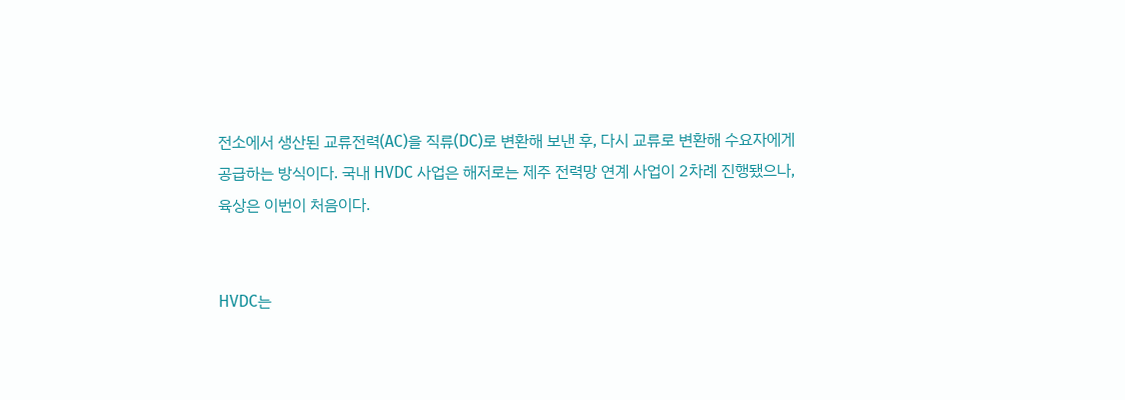전소에서 생산된 교류전력(AC)을 직류(DC)로 변환해 보낸 후, 다시 교류로 변환해 수요자에게 공급하는 방식이다. 국내 HVDC 사업은 해저로는 제주 전력망 연계 사업이 2차례 진행됐으나, 육상은 이번이 처음이다.


HVDC는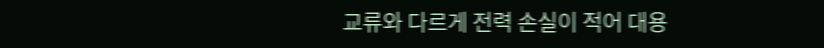교류와 다르게 전력 손실이 적어 대용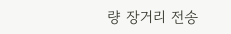량 장거리 전송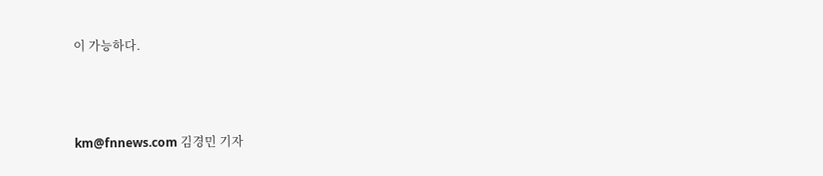이 가능하다.



km@fnnews.com 김경민 기자